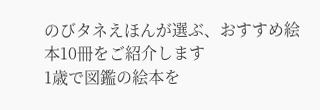のびタネえほんが選ぶ、おすすめ絵本10冊をご紹介します
1歳で図鑑の絵本を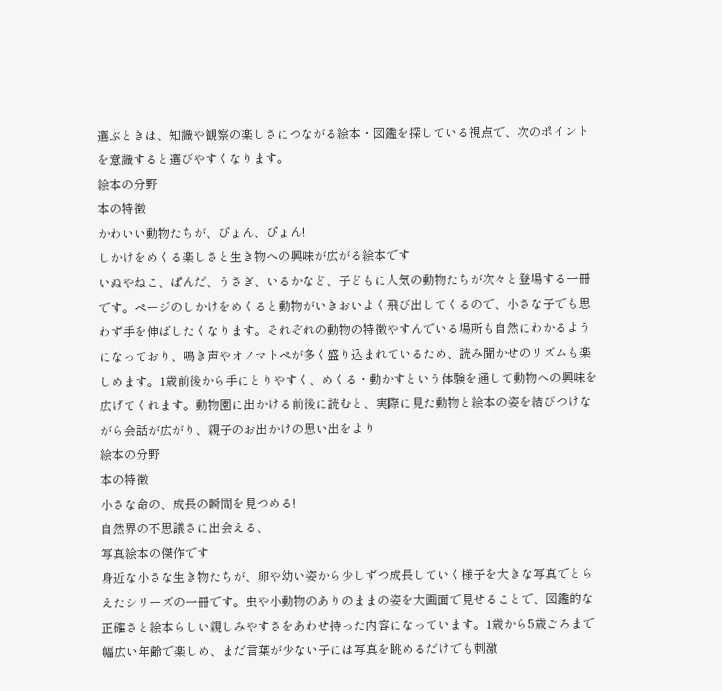選ぶときは、知識や観察の楽しさにつながる絵本・図鑑を探している視点で、次のポイントを意識すると選びやすくなります。
絵本の分野
本の特徴
かわいい動物たちが、ぴょん、ぴょん!
しかけをめくる楽しさと生き物への興味が広がる絵本です
いぬやねこ、ぱんだ、うさぎ、いるかなど、子どもに人気の動物たちが次々と登場する一冊です。ページのしかけをめくると動物がいきおいよく飛び出してくるので、小さな子でも思わず手を伸ばしたくなります。それぞれの動物の特徴やすんでいる場所も自然にわかるようになっており、鳴き声やオノマトペが多く盛り込まれているため、読み聞かせのリズムも楽しめます。1歳前後から手にとりやすく、めくる・動かすという体験を通して動物への興味を広げてくれます。動物園に出かける前後に読むと、実際に見た動物と絵本の姿を結びつけながら会話が広がり、親子のお出かけの思い出をより
絵本の分野
本の特徴
小さな命の、成長の瞬間を見つめる!
自然界の不思議さに出会える、
写真絵本の傑作です
身近な小さな生き物たちが、卵や幼い姿から少しずつ成長していく様子を大きな写真でとらえたシリーズの一冊です。虫や小動物のありのままの姿を大画面で見せることで、図鑑的な正確さと絵本らしい親しみやすさをあわせ持った内容になっています。1歳から5歳ごろまで幅広い年齢で楽しめ、まだ言葉が少ない子には写真を眺めるだけでも刺激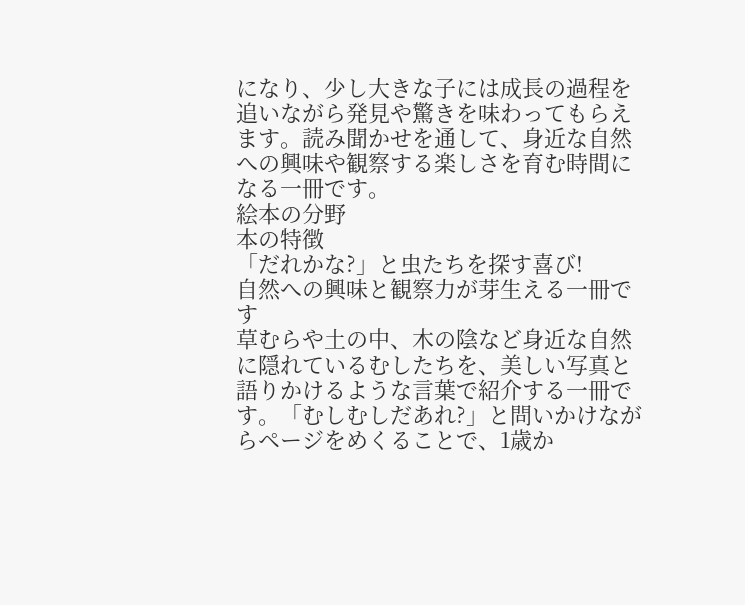になり、少し大きな子には成長の過程を追いながら発見や驚きを味わってもらえます。読み聞かせを通して、身近な自然への興味や観察する楽しさを育む時間になる一冊です。
絵本の分野
本の特徴
「だれかな?」と虫たちを探す喜び!
自然への興味と観察力が芽生える一冊です
草むらや土の中、木の陰など身近な自然に隠れているむしたちを、美しい写真と語りかけるような言葉で紹介する一冊です。「むしむしだあれ?」と問いかけながらページをめくることで、1歳か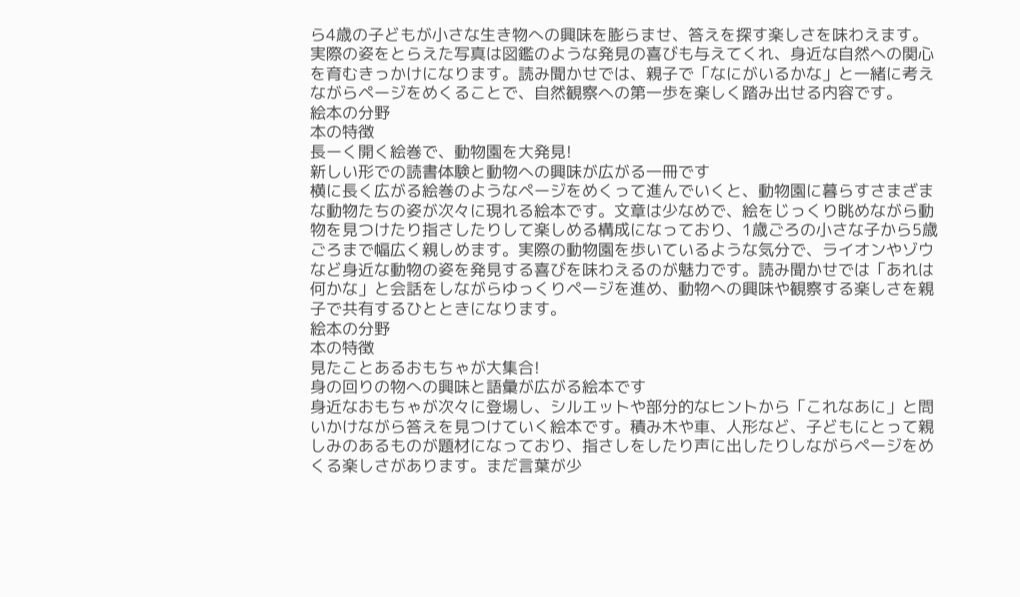ら4歳の子どもが小さな生き物への興味を膨らませ、答えを探す楽しさを味わえます。実際の姿をとらえた写真は図鑑のような発見の喜びも与えてくれ、身近な自然への関心を育むきっかけになります。読み聞かせでは、親子で「なにがいるかな」と一緒に考えながらページをめくることで、自然観察への第一歩を楽しく踏み出せる内容です。
絵本の分野
本の特徴
長ーく開く絵巻で、動物園を大発見!
新しい形での読書体験と動物への興味が広がる一冊です
横に長く広がる絵巻のようなページをめくって進んでいくと、動物園に暮らすさまざまな動物たちの姿が次々に現れる絵本です。文章は少なめで、絵をじっくり眺めながら動物を見つけたり指さしたりして楽しめる構成になっており、1歳ごろの小さな子から5歳ごろまで幅広く親しめます。実際の動物園を歩いているような気分で、ライオンやゾウなど身近な動物の姿を発見する喜びを味わえるのが魅力です。読み聞かせでは「あれは何かな」と会話をしながらゆっくりページを進め、動物への興味や観察する楽しさを親子で共有するひとときになります。
絵本の分野
本の特徴
見たことあるおもちゃが大集合!
身の回りの物への興味と語彙が広がる絵本です
身近なおもちゃが次々に登場し、シルエットや部分的なヒントから「これなあに」と問いかけながら答えを見つけていく絵本です。積み木や車、人形など、子どもにとって親しみのあるものが題材になっており、指さしをしたり声に出したりしながらページをめくる楽しさがあります。まだ言葉が少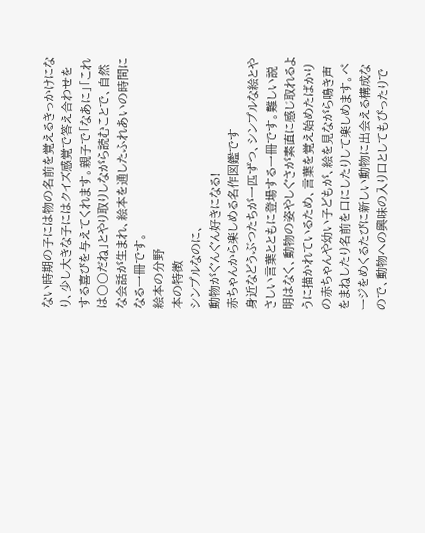ない時期の子には物の名前を覚えるきっかけになり、少し大きな子にはクイズ感覚で答え合わせをする喜びを与えてくれます。親子で「なあに」「これは〇〇だね」とやり取りしながら読むことで、自然な会話が生まれ、絵本を通したふれあいの時間になる一冊です。
絵本の分野
本の特徴
シンプルなのに、
動物がぐんぐん好きになる!
赤ちゃんから楽しめる名作図鑑です
身近などうぶつたちが一匹ずつ、シンプルな絵とやさしい言葉とともに登場する一冊です。難しい説明はなく、動物の姿やしぐさが素直に感じ取れるように描かれているため、言葉を覚え始めたばかりの赤ちゃんや幼い子どもが、絵を見ながら鳴き声をまねしたり名前を口にしたりして楽しめます。ページをめくるたびに新しい動物に出会える構成なので、動物への興味の入り口としてもぴったりで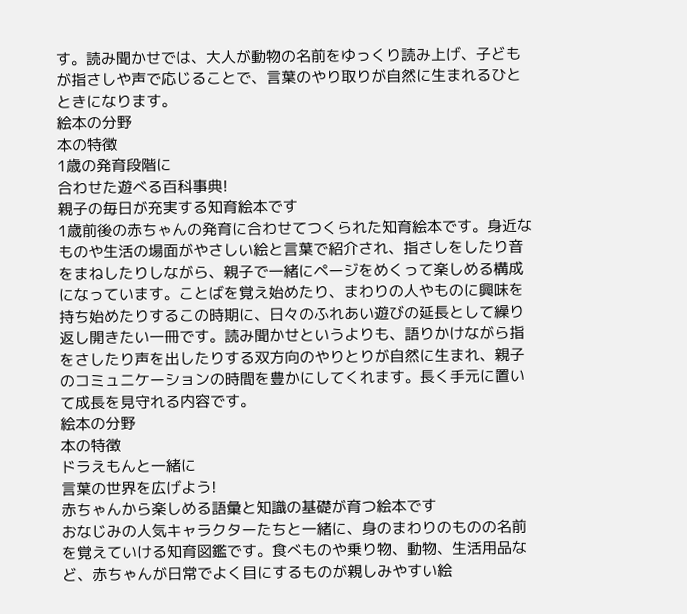す。読み聞かせでは、大人が動物の名前をゆっくり読み上げ、子どもが指さしや声で応じることで、言葉のやり取りが自然に生まれるひとときになります。
絵本の分野
本の特徴
1歳の発育段階に
合わせた遊べる百科事典!
親子の毎日が充実する知育絵本です
1歳前後の赤ちゃんの発育に合わせてつくられた知育絵本です。身近なものや生活の場面がやさしい絵と言葉で紹介され、指さしをしたり音をまねしたりしながら、親子で一緒にページをめくって楽しめる構成になっています。ことばを覚え始めたり、まわりの人やものに興味を持ち始めたりするこの時期に、日々のふれあい遊びの延長として繰り返し開きたい一冊です。読み聞かせというよりも、語りかけながら指をさしたり声を出したりする双方向のやりとりが自然に生まれ、親子のコミュニケーションの時間を豊かにしてくれます。長く手元に置いて成長を見守れる内容です。
絵本の分野
本の特徴
ドラえもんと一緒に
言葉の世界を広げよう!
赤ちゃんから楽しめる語彙と知識の基礎が育つ絵本です
おなじみの人気キャラクターたちと一緒に、身のまわりのものの名前を覚えていける知育図鑑です。食べものや乗り物、動物、生活用品など、赤ちゃんが日常でよく目にするものが親しみやすい絵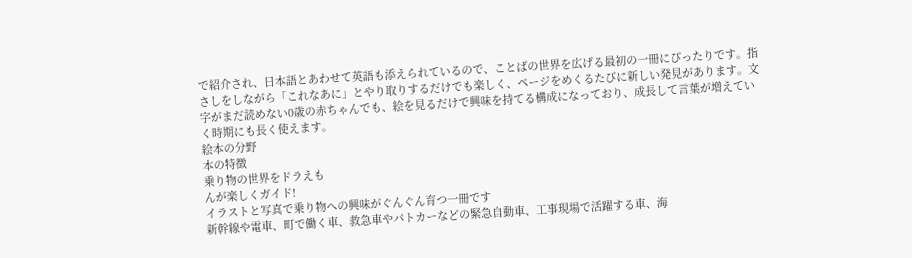で紹介され、日本語とあわせて英語も添えられているので、ことばの世界を広げる最初の一冊にぴったりです。指さしをしながら「これなあに」とやり取りするだけでも楽しく、ページをめくるたびに新しい発見があります。文字がまだ読めない0歳の赤ちゃんでも、絵を見るだけで興味を持てる構成になっており、成長して言葉が増えていく時期にも長く使えます。
絵本の分野
本の特徴
乗り物の世界をドラえも
んが楽しくガイド!
イラストと写真で乗り物への興味がぐんぐん育つ一冊です
新幹線や電車、町で働く車、救急車やパトカーなどの緊急自動車、工事現場で活躍する車、海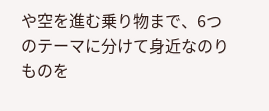や空を進む乗り物まで、6つのテーマに分けて身近なのりものを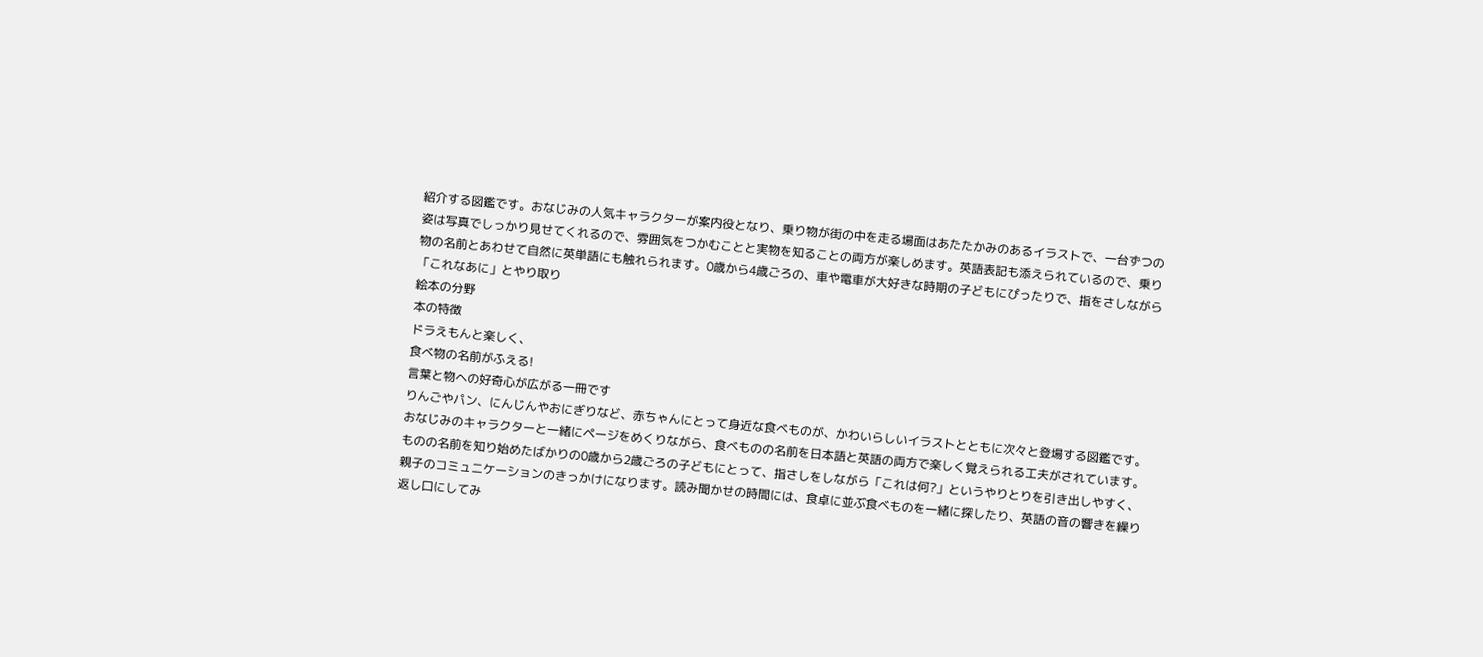紹介する図鑑です。おなじみの人気キャラクターが案内役となり、乗り物が街の中を走る場面はあたたかみのあるイラストで、一台ずつの姿は写真でしっかり見せてくれるので、雰囲気をつかむことと実物を知ることの両方が楽しめます。英語表記も添えられているので、乗り物の名前とあわせて自然に英単語にも触れられます。0歳から4歳ごろの、車や電車が大好きな時期の子どもにぴったりで、指をさしながら「これなあに」とやり取り
絵本の分野
本の特徴
ドラえもんと楽しく、
食べ物の名前がふえる!
言葉と物への好奇心が広がる一冊です
りんごやパン、にんじんやおにぎりなど、赤ちゃんにとって身近な食べものが、かわいらしいイラストとともに次々と登場する図鑑です。おなじみのキャラクターと一緒にページをめくりながら、食べものの名前を日本語と英語の両方で楽しく覚えられる工夫がされています。ものの名前を知り始めたばかりの0歳から2歳ごろの子どもにとって、指さしをしながら「これは何?」というやりとりを引き出しやすく、親子のコミュニケーションのきっかけになります。読み聞かせの時間には、食卓に並ぶ食べものを一緒に探したり、英語の音の響きを繰り返し口にしてみ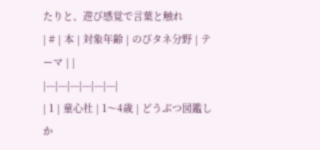たりと、遊び感覚で言葉と触れ
| # | 本 | 対象年齢 | のびタネ分野 | テーマ | |
|---|---|---|---|---|---|
| 1 | 童心社 | 1〜4歳 | どうぶつ図鑑しか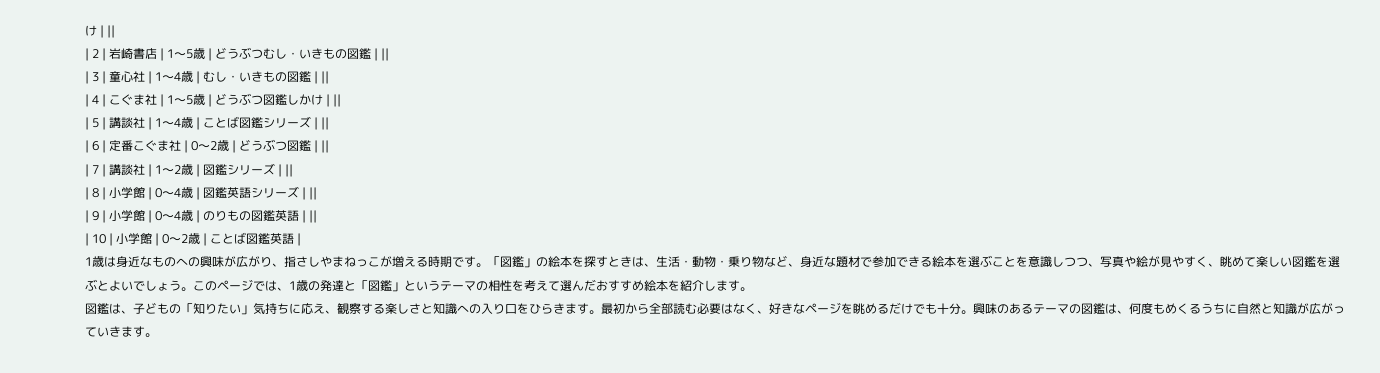け | ||
| 2 | 岩崎書店 | 1〜5歳 | どうぶつむし・いきもの図鑑 | ||
| 3 | 童心社 | 1〜4歳 | むし・いきもの図鑑 | ||
| 4 | こぐま社 | 1〜5歳 | どうぶつ図鑑しかけ | ||
| 5 | 講談社 | 1〜4歳 | ことば図鑑シリーズ | ||
| 6 | 定番こぐま社 | 0〜2歳 | どうぶつ図鑑 | ||
| 7 | 講談社 | 1〜2歳 | 図鑑シリーズ | ||
| 8 | 小学館 | 0〜4歳 | 図鑑英語シリーズ | ||
| 9 | 小学館 | 0〜4歳 | のりもの図鑑英語 | ||
| 10 | 小学館 | 0〜2歳 | ことば図鑑英語 |
1歳は身近なものへの興味が広がり、指さしやまねっこが増える時期です。「図鑑」の絵本を探すときは、生活・動物・乗り物など、身近な題材で参加できる絵本を選ぶことを意識しつつ、写真や絵が見やすく、眺めて楽しい図鑑を選ぶとよいでしょう。このページでは、1歳の発達と「図鑑」というテーマの相性を考えて選んだおすすめ絵本を紹介します。
図鑑は、子どもの「知りたい」気持ちに応え、観察する楽しさと知識への入り口をひらきます。最初から全部読む必要はなく、好きなページを眺めるだけでも十分。興味のあるテーマの図鑑は、何度もめくるうちに自然と知識が広がっていきます。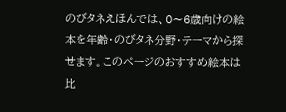のびタネえほんでは、0〜6歳向けの絵本を年齢・のびタネ分野・テーマから探せます。このページのおすすめ絵本は比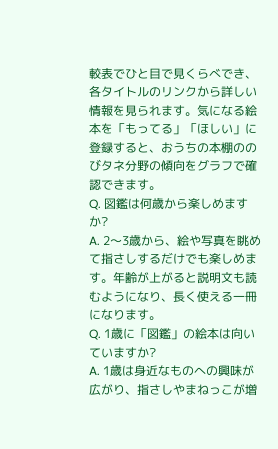較表でひと目で見くらべでき、各タイトルのリンクから詳しい情報を見られます。気になる絵本を「もってる」「ほしい」に登録すると、おうちの本棚ののびタネ分野の傾向をグラフで確認できます。
Q. 図鑑は何歳から楽しめますか?
A. 2〜3歳から、絵や写真を眺めて指さしするだけでも楽しめます。年齢が上がると説明文も読むようになり、長く使える一冊になります。
Q. 1歳に「図鑑」の絵本は向いていますか?
A. 1歳は身近なものへの興味が広がり、指さしやまねっこが増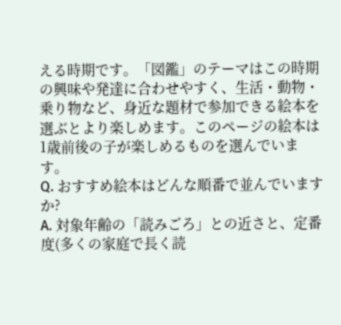える時期です。「図鑑」のテーマはこの時期の興味や発達に合わせやすく、生活・動物・乗り物など、身近な題材で参加できる絵本を選ぶとより楽しめます。このページの絵本は1歳前後の子が楽しめるものを選んでいます。
Q. おすすめ絵本はどんな順番で並んでいますか?
A. 対象年齢の「読みごろ」との近さと、定番度(多くの家庭で長く読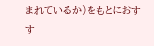まれているか)をもとにおすす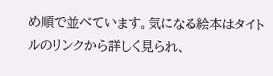め順で並べています。気になる絵本はタイトルのリンクから詳しく見られ、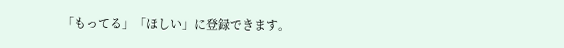「もってる」「ほしい」に登録できます。